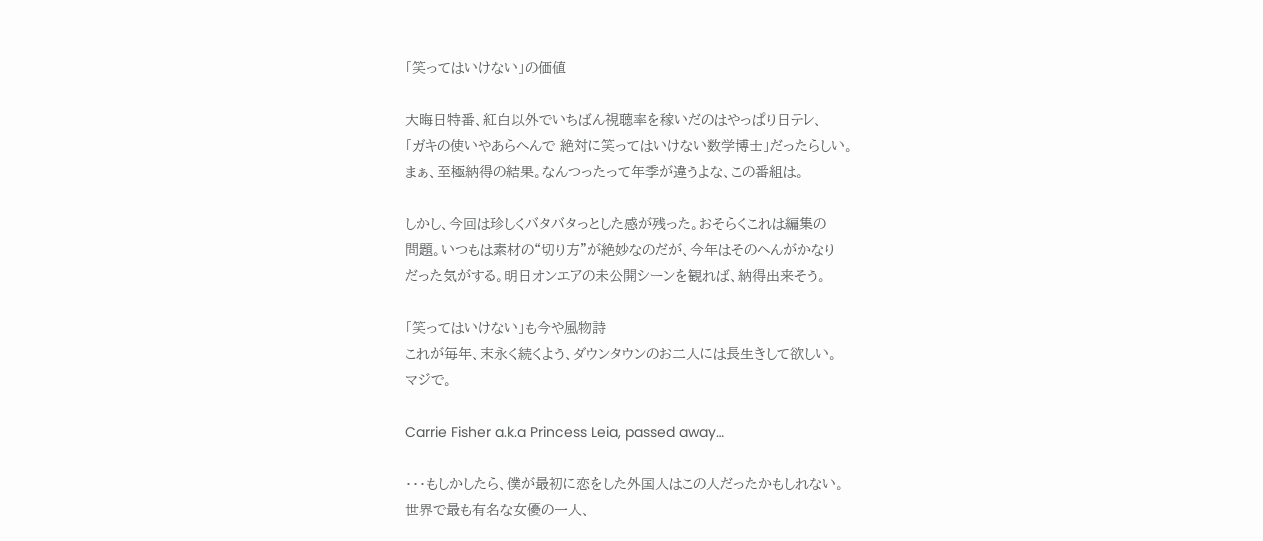「笑ってはいけない」の価値

大晦日特番、紅白以外でいちばん視聴率を稼いだのはやっぱり日テレ、
「ガキの使いやあらへんで 絶対に笑ってはいけない数学博士」だったらしい。
まぁ、至極納得の結果。なんつったって年季が違うよな、この番組は。

しかし、今回は珍しくバタバタっとした感が残った。おそらくこれは編集の
問題。いつもは素材の“切り方”が絶妙なのだが、今年はそのへんがかなり
だった気がする。明日オンエアの未公開シーンを観れば、納得出来そう。

「笑ってはいけない」も今や風物詩
これが毎年、末永く続くよう、ダウンタウンのお二人には長生きして欲しい。
マジで。

Carrie Fisher a.k.a Princess Leia, passed away…

・・・もしかしたら、僕が最初に恋をした外国人はこの人だったかもしれない。
世界で最も有名な女優の一人、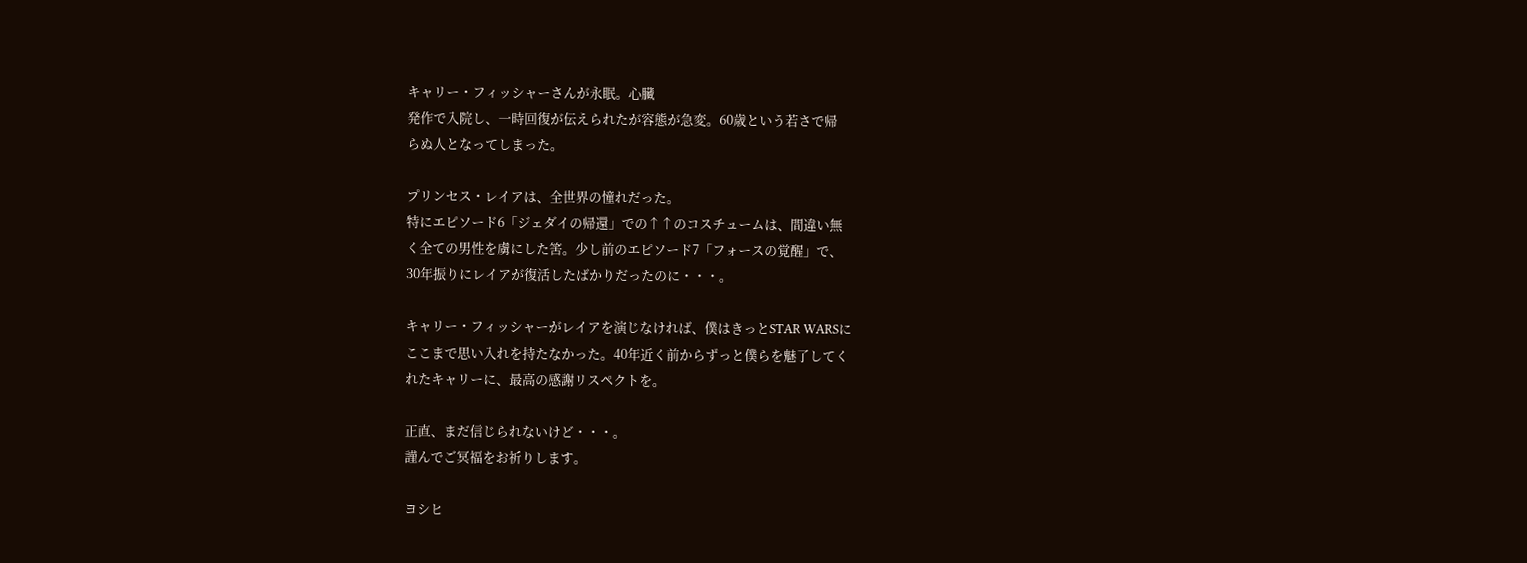キャリー・フィッシャーさんが永眠。心臓
発作で入院し、一時回復が伝えられたが容態が急変。60歳という若さで帰
らぬ人となってしまった。

プリンセス・レイアは、全世界の憧れだった。
特にエピソード6「ジェダイの帰還」での↑↑のコスチュームは、間違い無
く全ての男性を虜にした筈。少し前のエピソード7「フォースの覚醒」で、
30年振りにレイアが復活したばかりだったのに・・・。

キャリー・フィッシャーがレイアを演じなければ、僕はきっとSTAR WARSに
ここまで思い入れを持たなかった。40年近く前からずっと僕らを魅了してく
れたキャリーに、最高の感謝リスペクトを。

正直、まだ信じられないけど・・・。
謹んでご冥福をお祈りします。

ヨシヒ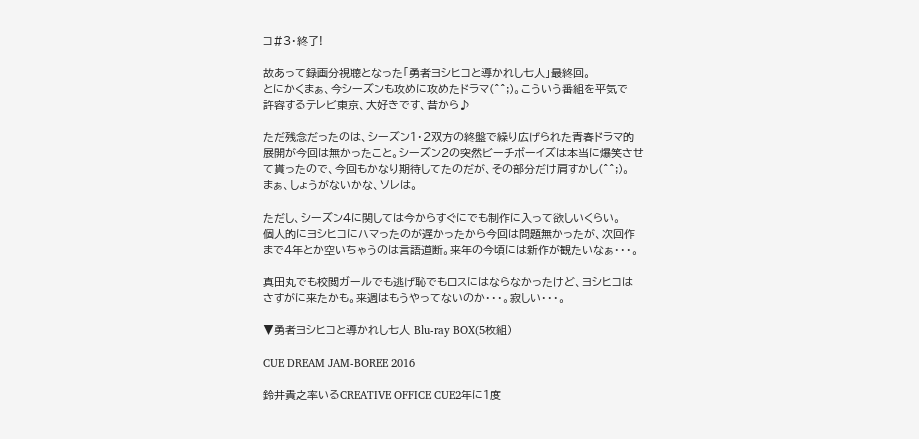コ#3・終了!

故あって録画分視聴となった「勇者ヨシヒコと導かれし七人」最終回。
とにかくまぁ、今シーズンも攻めに攻めたドラマ(^^;)。こういう番組を平気で
許容するテレビ東京、大好きです、昔から♪

ただ残念だったのは、シーズン1・2双方の終盤で繰り広げられた青春ドラマ的
展開が今回は無かったこと。シーズン2の突然ビーチボーイズは本当に爆笑させ
て貰ったので、今回もかなり期待してたのだが、その部分だけ肩すかし(^^;)。
まぁ、しょうがないかな、ソレは。

ただし、シーズン4に関しては今からすぐにでも制作に入って欲しいくらい。
個人的にヨシヒコにハマったのが遅かったから今回は問題無かったが、次回作
まで4年とか空いちゃうのは言語道断。来年の今頃には新作が観たいなぁ・・・。

真田丸でも校閲ガールでも逃げ恥でもロスにはならなかったけど、ヨシヒコは
さすがに来たかも。来週はもうやってないのか・・・。寂しい・・・。

▼勇者ヨシヒコと導かれし七人 Blu-ray BOX(5枚組)

CUE DREAM JAM-BOREE 2016

鈴井貴之率いるCREATIVE OFFICE CUE2年に1度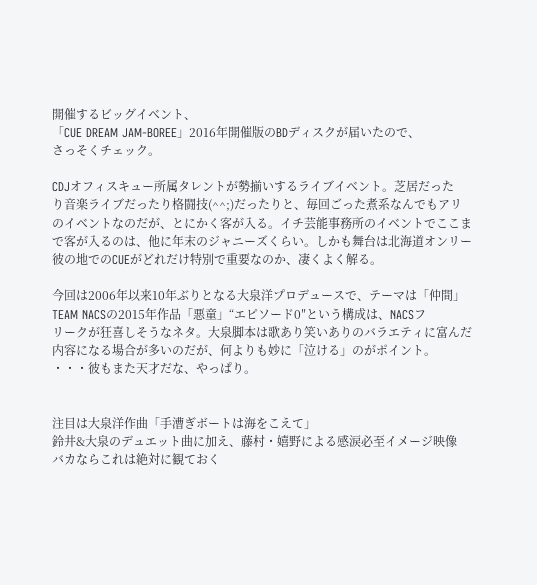開催するビッグイベント、
「CUE DREAM JAM-BOREE」2016年開催版のBDディスクが届いたので、
さっそくチェック。

CDJオフィスキュー所属タレントが勢揃いするライブイベント。芝居だった
り音楽ライブだったり格闘技(^^;)だったりと、毎回ごった煮系なんでもアリ
のイベントなのだが、とにかく客が入る。イチ芸能事務所のイベントでここま
で客が入るのは、他に年末のジャニーズくらい。しかも舞台は北海道オンリー
彼の地でのCUEがどれだけ特別で重要なのか、凄くよく解る。

今回は2006年以来10年ぶりとなる大泉洋プロデュースで、テーマは「仲間」
TEAM NACSの2015年作品「悪童」“エピソード0″という構成は、NACSフ
リークが狂喜しそうなネタ。大泉脚本は歌あり笑いありのバラエティに富んだ
内容になる場合が多いのだが、何よりも妙に「泣ける」のがポイント。
・・・彼もまた天才だな、やっぱり。


注目は大泉洋作曲「手漕ぎボートは海をこえて」
鈴井&大泉のデュエット曲に加え、藤村・嬉野による感涙必至イメージ映像
バカならこれは絶対に観ておく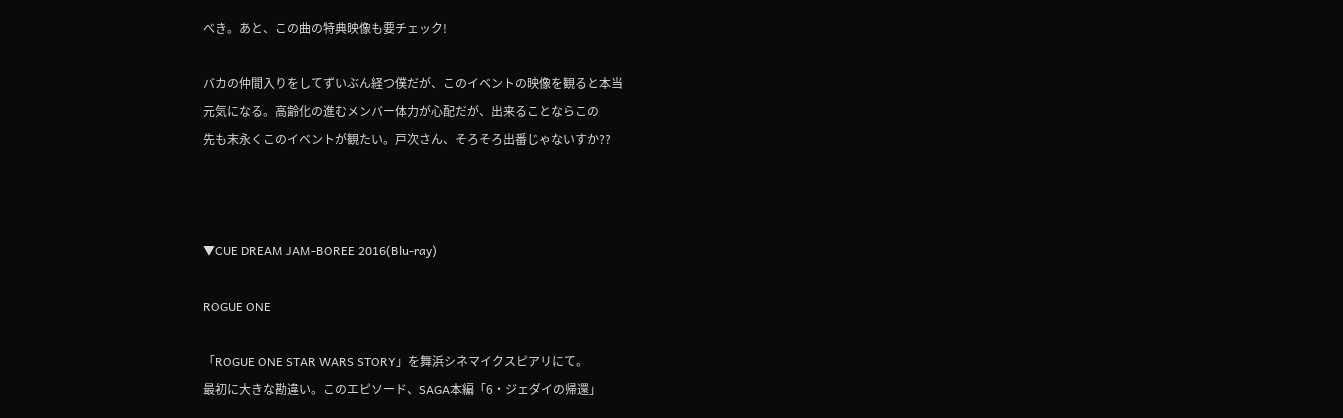べき。あと、この曲の特典映像も要チェック!

バカの仲間入りをしてずいぶん経つ僕だが、このイベントの映像を観ると本当
元気になる。高齢化の進むメンバー体力が心配だが、出来ることならこの
先も末永くこのイベントが観たい。戸次さん、そろそろ出番じゃないすか??



▼CUE DREAM JAM-BOREE 2016(Blu-ray)

ROGUE ONE

「ROGUE ONE STAR WARS STORY」を舞浜シネマイクスピアリにて。
最初に大きな勘違い。このエピソード、SAGA本編「6・ジェダイの帰還」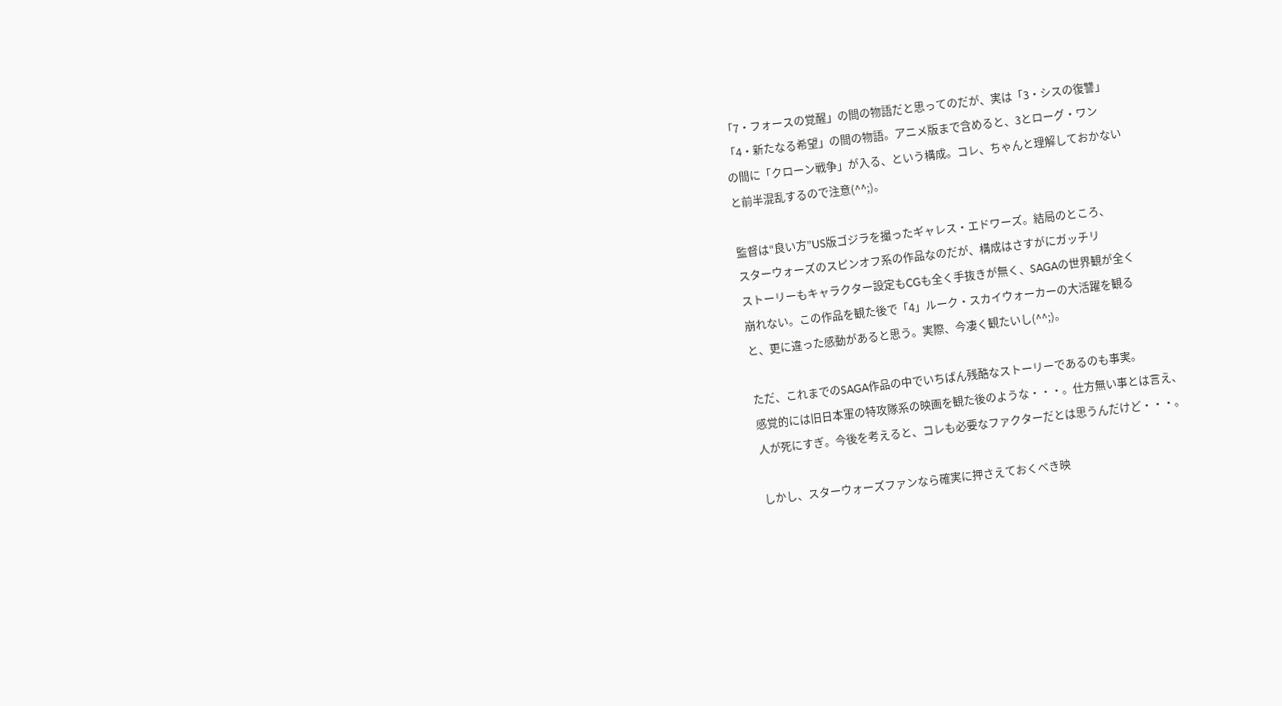「7・フォースの覚醒」の間の物語だと思ってのだが、実は「3・シスの復讐」
「4・新たなる希望」の間の物語。アニメ版まで含めると、3とローグ・ワン
の間に「クローン戦争」が入る、という構成。コレ、ちゃんと理解しておかない
と前半混乱するので注意(^^;)。

監督は“良い方”US版ゴジラを撮ったギャレス・エドワーズ。結局のところ、
スターウォーズのスピンオフ系の作品なのだが、構成はさすがにガッチリ
ストーリーもキャラクター設定もCGも全く手抜きが無く、SAGAの世界観が全く
崩れない。この作品を観た後で「4」ルーク・スカイウォーカーの大活躍を観る
と、更に違った感動があると思う。実際、今凄く観たいし(^^;)。

ただ、これまでのSAGA作品の中でいちばん残酷なストーリーであるのも事実。
感覚的には旧日本軍の特攻隊系の映画を観た後のような・・・。仕方無い事とは言え、
人が死にすぎ。今後を考えると、コレも必要なファクターだとは思うんだけど・・・。

しかし、スターウォーズファンなら確実に押さえておくべき映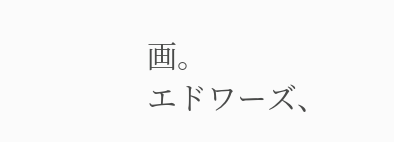画。
エドワーズ、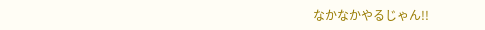なかなかやるじゃん!!